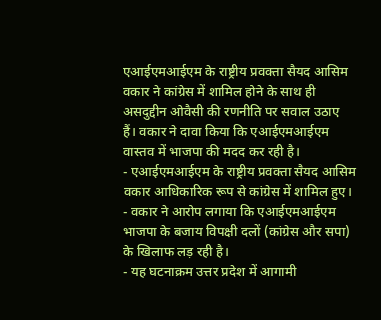एआईएमआईएम के राष्ट्रीय प्रवक्ता सैयद आसिम वकार ने कांग्रेस में शामिल होने के साथ ही असदुद्दीन ओवैसी की रणनीति पर सवाल उठाए हैं। वकार ने दावा किया कि एआईएमआईएम वास्तव में भाजपा की मदद कर रही है।
- एआईएमआईएम के राष्ट्रीय प्रवक्ता सैयद आसिम वकार आधिकारिक रूप से कांग्रेस में शामिल हुए।
- वकार ने आरोप लगाया कि एआईएमआईएम भाजपा के बजाय विपक्षी दलों (कांग्रेस और सपा) के खिलाफ लड़ रही है।
- यह घटनाक्रम उत्तर प्रदेश में आगामी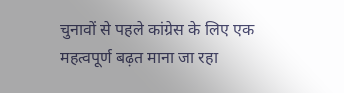चुनावों से पहले कांग्रेस के लिए एक महत्वपूर्ण बढ़त माना जा रहा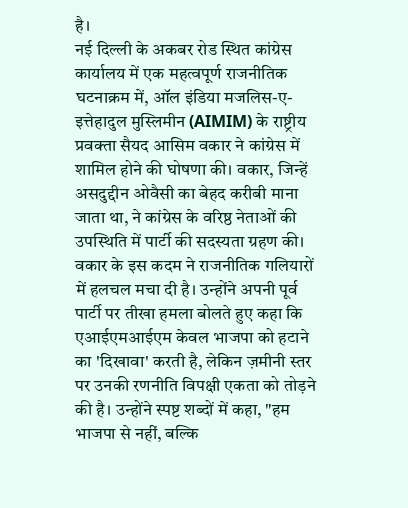है।
नई दिल्ली के अकबर रोड स्थित कांग्रेस कार्यालय में एक महत्वपूर्ण राजनीतिक घटनाक्रम में, ऑल इंडिया मजलिस-ए-इत्तेहादुल मुस्लिमीन (AIMIM) के राष्ट्रीय प्रवक्ता सैयद आसिम वकार ने कांग्रेस में शामिल होने की घोषणा की। वकार, जिन्हें असदुद्दीन ओवैसी का बेहद करीबी माना जाता था, ने कांग्रेस के वरिष्ठ नेताओं की उपस्थिति में पार्टी की सदस्यता ग्रहण की।
वकार के इस कदम ने राजनीतिक गलियारों में हलचल मचा दी है। उन्होंने अपनी पूर्व पार्टी पर तीखा हमला बोलते हुए कहा कि एआईएमआईएम केवल भाजपा को हटाने का 'दिखावा' करती है, लेकिन ज़मीनी स्तर पर उनकी रणनीति विपक्षी एकता को तोड़ने की है। उन्होंने स्पष्ट शब्दों में कहा, "हम भाजपा से नहीं, बल्कि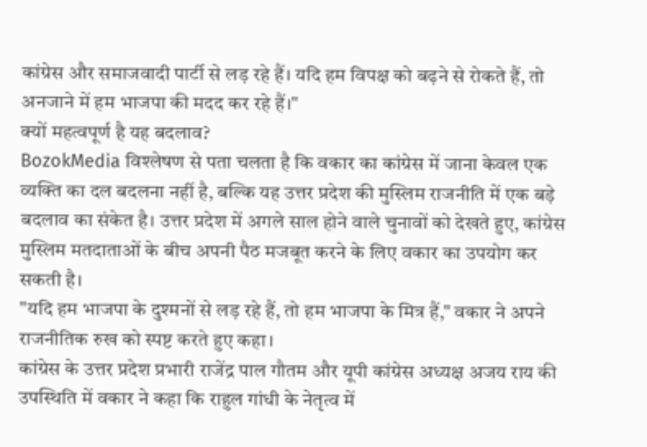कांग्रेस और समाजवादी पार्टी से लड़ रहे हैं। यदि हम विपक्ष को बढ़ने से रोकते हैं, तो अनजाने में हम भाजपा की मदद कर रहे हैं।"
क्यों महत्वपूर्ण है यह बदलाव?
BozokMedia विश्लेषण से पता चलता है कि वकार का कांग्रेस में जाना केवल एक व्यक्ति का दल बदलना नहीं है, बल्कि यह उत्तर प्रदेश की मुस्लिम राजनीति में एक बड़े बदलाव का संकेत है। उत्तर प्रदेश में अगले साल होने वाले चुनावों को देखते हुए, कांग्रेस मुस्लिम मतदाताओं के बीच अपनी पैठ मजबूत करने के लिए वकार का उपयोग कर सकती है।
"यदि हम भाजपा के दुश्मनों से लड़ रहे हैं, तो हम भाजपा के मित्र हैं," वकार ने अपने राजनीतिक रुख को स्पष्ट करते हुए कहा।
कांग्रेस के उत्तर प्रदेश प्रभारी राजेंद्र पाल गौतम और यूपी कांग्रेस अध्यक्ष अजय राय की उपस्थिति में वकार ने कहा कि राहुल गांधी के नेतृत्व में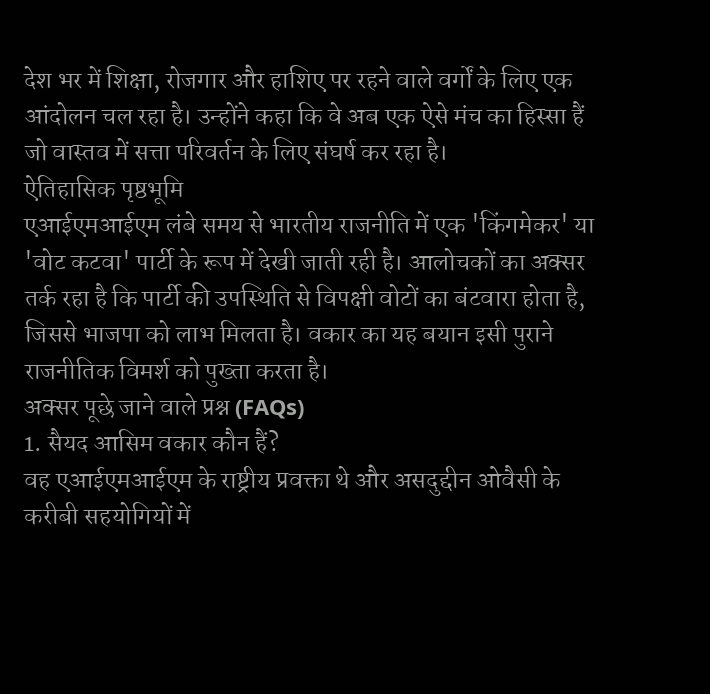देश भर में शिक्षा, रोजगार और हाशिए पर रहने वाले वर्गों के लिए एक आंदोलन चल रहा है। उन्होंने कहा कि वे अब एक ऐसे मंच का हिस्सा हैं जो वास्तव में सत्ता परिवर्तन के लिए संघर्ष कर रहा है।
ऐतिहासिक पृष्ठभूमि
एआईएमआईएम लंबे समय से भारतीय राजनीति में एक 'किंगमेकर' या 'वोट कटवा' पार्टी के रूप में देखी जाती रही है। आलोचकों का अक्सर तर्क रहा है कि पार्टी की उपस्थिति से विपक्षी वोटों का बंटवारा होता है, जिससे भाजपा को लाभ मिलता है। वकार का यह बयान इसी पुराने राजनीतिक विमर्श को पुख्ता करता है।
अक्सर पूछे जाने वाले प्रश्न (FAQs)
1. सैयद आसिम वकार कौन हैं?
वह एआईएमआईएम के राष्ट्रीय प्रवक्ता थे और असदुद्दीन ओवैसी के करीबी सहयोगियों में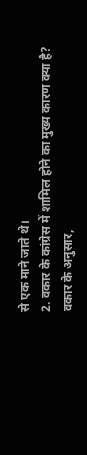से एक माने जाते थे।
2. वकार के कांग्रेस में शामिल होने का मुख्य कारण क्या है?
वकार के अनुसार,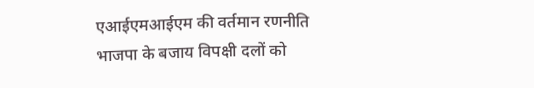एआईएमआईएम की वर्तमान रणनीति भाजपा के बजाय विपक्षी दलों को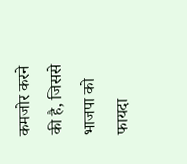कमजोर करने की है, जिससे भाजपा को फायदा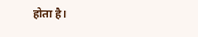होता है।